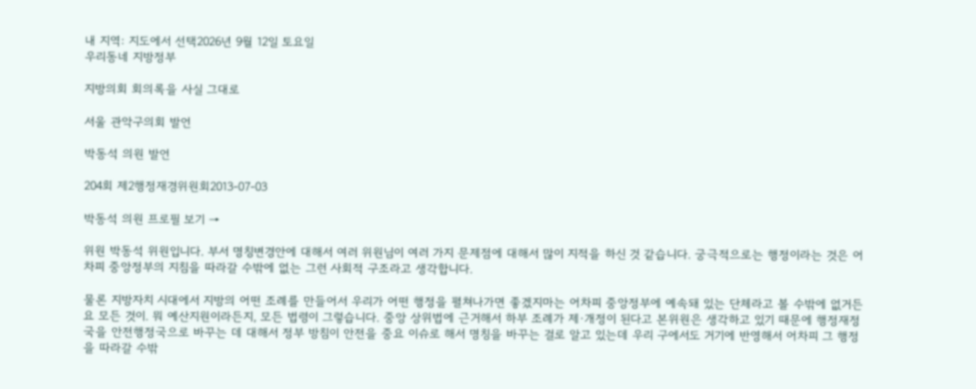내 지역: 지도에서 선택2026년 9월 12일 토요일
우리동네 지방정부

지방의회 회의록을 사실 그대로

서울 관악구의회 발언

박동석 의원 발언

204회 제2행정재경위원회2013-07-03

박동석 의원 프로필 보기 →

위원 박동석 위원입니다. 부서 명칭변경안에 대해서 여러 위원님이 여러 가지 문제점에 대해서 많이 지적을 하신 것 같습니다. 궁극적으로는 행정이라는 것은 어차피 중앙정부의 지침을 따라갈 수밖에 없는 그런 사회적 구조라고 생각합니다.

물론 지방자치 시대에서 지방의 어떤 조례를 만들어서 우리가 어떤 행정을 펼쳐나가면 좋겠지마는 어차피 중앙정부에 예속돼 있는 단체라고 볼 수밖에 없거든요 모든 것이. 뭐 예산지원이라든지, 모든 법령이 그렇습니다. 중앙 상위법에 근거해서 하부 조례가 제·개정이 된다고 본위원은 생각하고 있기 때문에 행정재정국을 안전행정국으로 바꾸는 데 대해서 정부 방침이 안전을 중요 이슈로 해서 명칭을 바꾸는 걸로 알고 있는데 우리 구에서도 거기에 반영해서 어차피 그 행정을 따라갈 수밖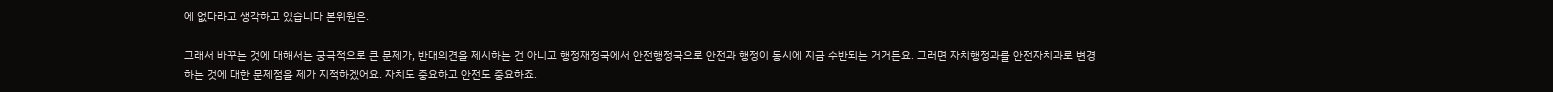에 없다라고 생각하고 있습니다 본위원은.

그래서 바꾸는 것에 대해서는 궁극적으로 큰 문제가, 반대의견을 제시하는 건 아니고 행정재정국에서 안전행정국으로 안전과 행정이 동시에 지금 수반되는 거거든요. 그러면 자치행정과를 안전자치과로 변경하는 것에 대한 문제점을 제가 지적하겠어요. 자치도 중요하고 안전도 중요하죠.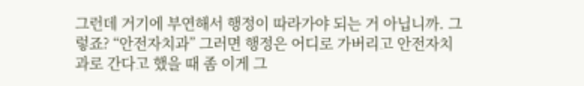그런데 거기에 부연해서 행정이 따라가야 되는 거 아닙니까. 그렇죠? “안전자치과” 그러면 행정은 어디로 가버리고 안전자치과로 간다고 했을 때 좀 이게 그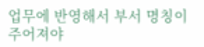업무에 반영해서 부서 명칭이 주어져야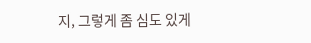지, 그렇게 좀 심도 있게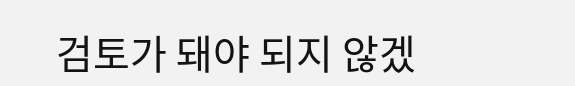검토가 돼야 되지 않겠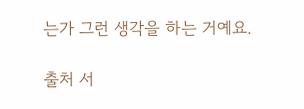는가 그런 생각을 하는 거예요.

출처 서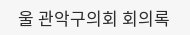울 관악구의회 회의록